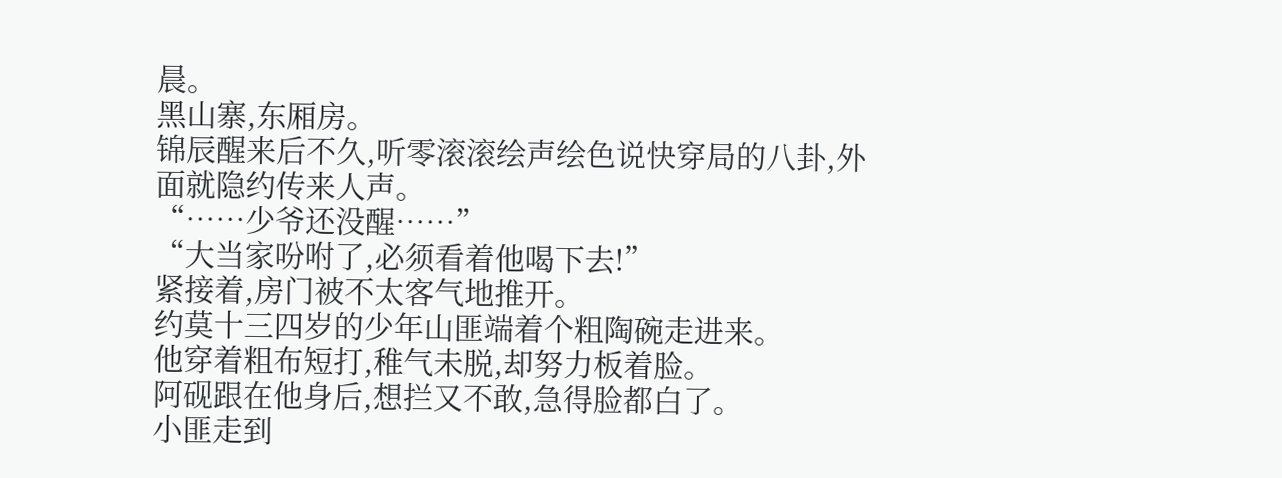晨。
黑山寨,东厢房。
锦辰醒来后不久,听零滚滚绘声绘色说快穿局的八卦,外面就隐约传来人声。
“……少爷还没醒……”
“大当家吩咐了,必须看着他喝下去!”
紧接着,房门被不太客气地推开。
约莫十三四岁的少年山匪端着个粗陶碗走进来。
他穿着粗布短打,稚气未脱,却努力板着脸。
阿砚跟在他身后,想拦又不敢,急得脸都白了。
小匪走到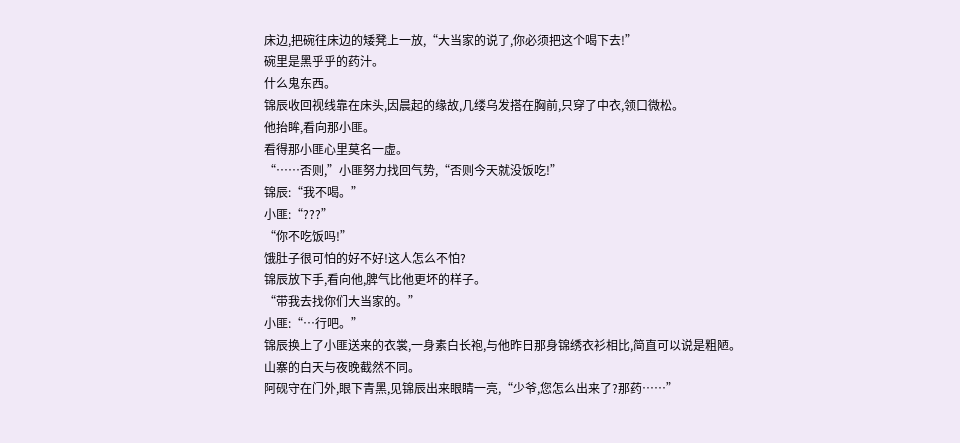床边,把碗往床边的矮凳上一放,“大当家的说了,你必须把这个喝下去!”
碗里是黑乎乎的药汁。
什么鬼东西。
锦辰收回视线靠在床头,因晨起的缘故,几缕乌发搭在胸前,只穿了中衣,领口微松。
他抬眸,看向那小匪。
看得那小匪心里莫名一虚。
“……否则,”小匪努力找回气势,“否则今天就没饭吃!”
锦辰:“我不喝。”
小匪:“???”
“你不吃饭吗!”
饿肚子很可怕的好不好!这人怎么不怕?
锦辰放下手,看向他,脾气比他更坏的样子。
“带我去找你们大当家的。”
小匪:“…行吧。”
锦辰换上了小匪送来的衣裳,一身素白长袍,与他昨日那身锦绣衣衫相比,简直可以说是粗陋。
山寨的白天与夜晚截然不同。
阿砚守在门外,眼下青黑,见锦辰出来眼睛一亮,“少爷,您怎么出来了?那药……”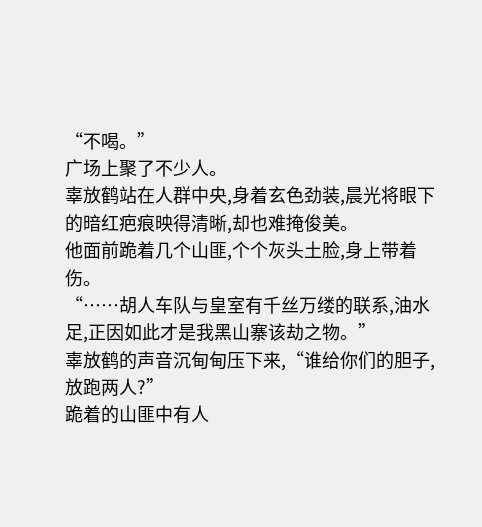“不喝。”
广场上聚了不少人。
辜放鹤站在人群中央,身着玄色劲装,晨光将眼下的暗红疤痕映得清晰,却也难掩俊美。
他面前跪着几个山匪,个个灰头土脸,身上带着伤。
“……胡人车队与皇室有千丝万缕的联系,油水足,正因如此才是我黑山寨该劫之物。”
辜放鹤的声音沉甸甸压下来,“谁给你们的胆子,放跑两人?”
跪着的山匪中有人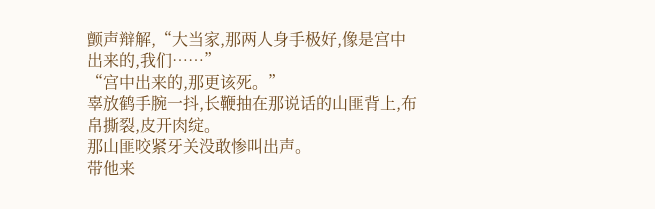颤声辩解,“大当家,那两人身手极好,像是宫中出来的,我们……”
“宫中出来的,那更该死。”
辜放鹤手腕一抖,长鞭抽在那说话的山匪背上,布帛撕裂,皮开肉绽。
那山匪咬紧牙关没敢惨叫出声。
带他来